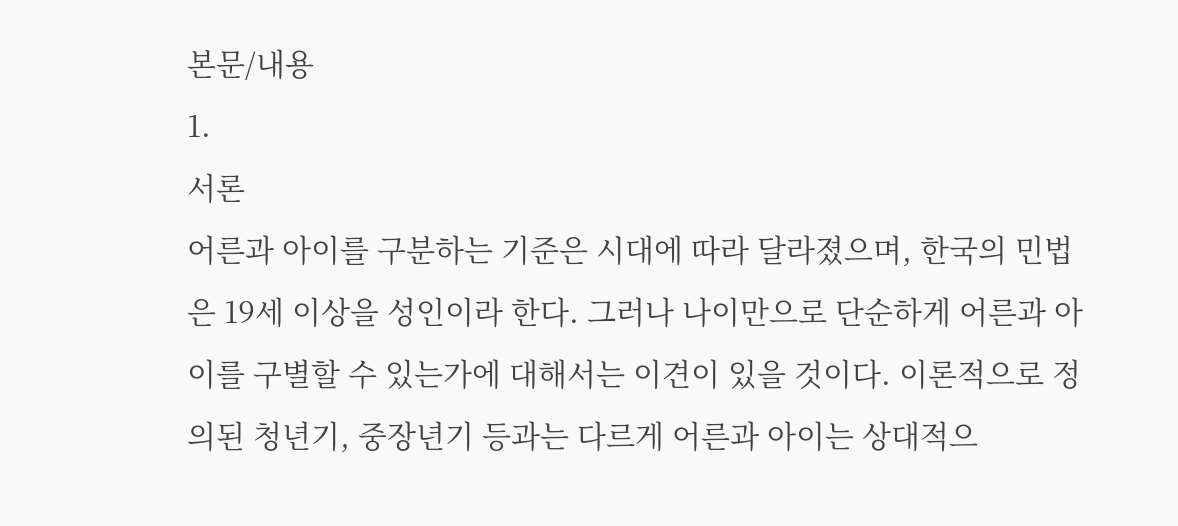본문/내용
1.
서론
어른과 아이를 구분하는 기준은 시대에 따라 달라졌으며, 한국의 민법은 19세 이상을 성인이라 한다. 그러나 나이만으로 단순하게 어른과 아이를 구별할 수 있는가에 대해서는 이견이 있을 것이다. 이론적으로 정의된 청년기, 중장년기 등과는 다르게 어른과 아이는 상대적으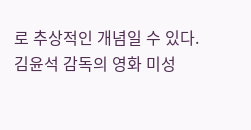로 추상적인 개념일 수 있다. 김윤석 감독의 영화 미성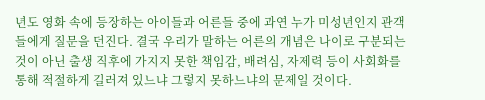년도 영화 속에 등장하는 아이들과 어른들 중에 과연 누가 미성년인지 관객들에게 질문을 던진다. 결국 우리가 말하는 어른의 개념은 나이로 구분되는 것이 아닌 출생 직후에 가지지 못한 책임감, 배려심, 자제력 등이 사회화를 통해 적절하게 길러져 있느냐 그렇지 못하느냐의 문제일 것이다.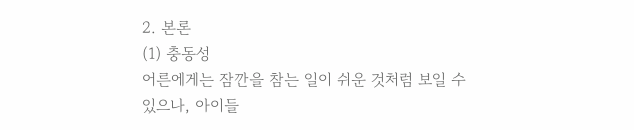2. 본론
(1) 충동성
어른에게는 잠깐을 참는 일이 쉬운 것처럼 보일 수 있으나, 아이들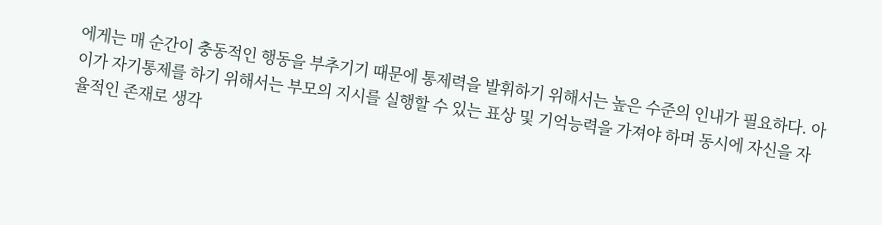에게는 매 순간이 충동적인 행동을 부추기기 때문에 통제력을 발휘하기 위해서는 높은 수준의 인내가 필요하다. 아이가 자기통제를 하기 위해서는 부모의 지시를 실행할 수 있는 표상 및 기억능력을 가져야 하며 동시에 자신을 자율적인 존재로 생각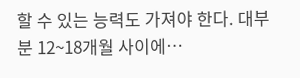할 수 있는 능력도 가져야 한다. 대부분 12~18개월 사이에…